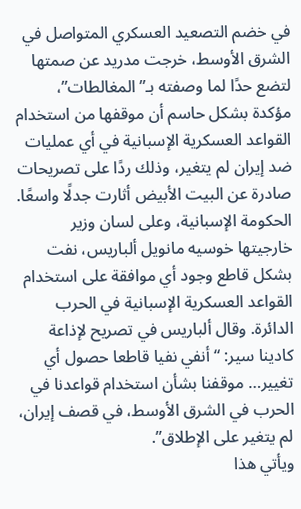في خضم التصعيد العسكري المتواصل في الشرق الأوسط، خرجت مدريد عن صمتها لتضع حدًا لما وصفته بـ”المغالطات”، مؤكدة بشكل حاسم أن موقفها من استخدام القواعد العسكرية الإسبانية في أي عمليات ضد إيران لم يتغير، وذلك ردًا على تصريحات صادرة عن البيت الأبيض أثارت جدلًا واسعًا.
الحكومة الإسبانية، وعلى لسان وزير خارجيتها خوسيه مانويل ألباريس، نفت بشكل قاطع وجود أي موافقة على استخدام القواعد العسكرية الإسبانية في الحرب الدائرة. وقال ألباريس في تصريح لإذاعة كادينا سير: “أنفي نفيا قاطعا حصول أي تغيير… موقفنا بشأن استخدام قواعدنا في الحرب في الشرق الأوسط، في قصف إيران، لم يتغير على الإطلاق”.
ويأتي هذا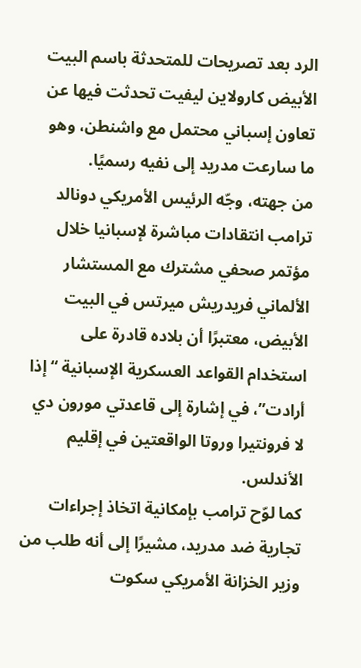الرد بعد تصريحات للمتحدثة باسم البيت الأبيض كارولاين ليفيت تحدثت فيها عن تعاون إسباني محتمل مع واشنطن، وهو ما سارعت مدريد إلى نفيه رسميًا.
من جهته، وجّه الرئيس الأمريكي دونالد ترامب انتقادات مباشرة لإسبانيا خلال مؤتمر صحفي مشترك مع المستشار الألماني فريدريش ميرتس في البيت الأبيض، معتبرًا أن بلاده قادرة على استخدام القواعد العسكرية الإسبانية “إذا أرادت”، في إشارة إلى قاعدتي مورون دي لا فرونتيرا وروتا الواقعتين في إقليم الأندلس.
كما لوّح ترامب بإمكانية اتخاذ إجراءات تجارية ضد مدريد، مشيرًا إلى أنه طلب من وزير الخزانة الأمريكي سكوت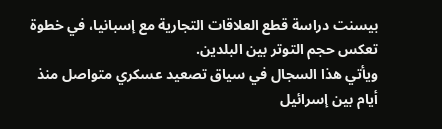بيسنت دراسة قطع العلاقات التجارية مع إسبانيا، في خطوة تعكس حجم التوتر بين البلدين.
ويأتي هذا السجال في سياق تصعيد عسكري متواصل منذ أيام بين إسرائيل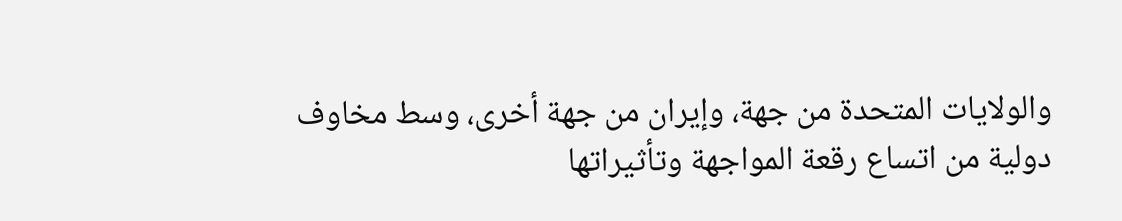والولايات المتحدة من جهة، وإيران من جهة أخرى، وسط مخاوف دولية من اتساع رقعة المواجهة وتأثيراتها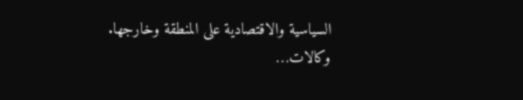السياسية والاقتصادية على المنطقة وخارجها.
وكالات…